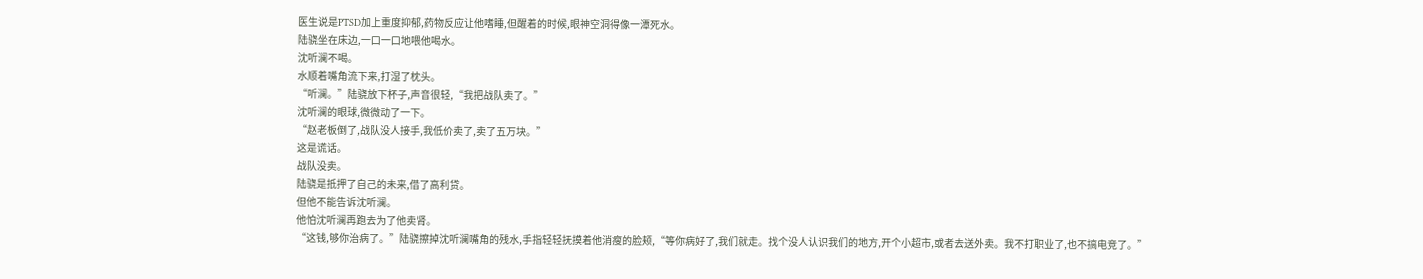医生说是PTSD加上重度抑郁,药物反应让他嗜睡,但醒着的时候,眼神空洞得像一潭死水。
陆骁坐在床边,一口一口地喂他喝水。
沈听澜不喝。
水顺着嘴角流下来,打湿了枕头。
“听澜。”陆骁放下杯子,声音很轻,“我把战队卖了。”
沈听澜的眼球,微微动了一下。
“赵老板倒了,战队没人接手,我低价卖了,卖了五万块。”
这是谎话。
战队没卖。
陆骁是抵押了自己的未来,借了高利贷。
但他不能告诉沈听澜。
他怕沈听澜再跑去为了他卖肾。
“这钱,够你治病了。”陆骁擦掉沈听澜嘴角的残水,手指轻轻抚摸着他消瘦的脸颊,“等你病好了,我们就走。找个没人认识我们的地方,开个小超市,或者去送外卖。我不打职业了,也不搞电竞了。”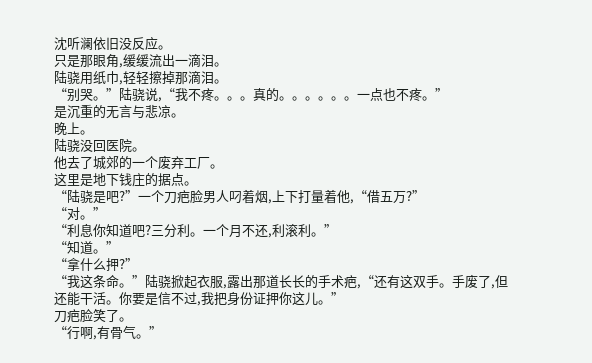沈听澜依旧没反应。
只是那眼角,缓缓流出一滴泪。
陆骁用纸巾,轻轻擦掉那滴泪。
“别哭。”陆骁说,“我不疼。。。真的。。。。。。一点也不疼。”
是沉重的无言与悲凉。
晚上。
陆骁没回医院。
他去了城郊的一个废弃工厂。
这里是地下钱庄的据点。
“陆骁是吧?”一个刀疤脸男人叼着烟,上下打量着他,“借五万?”
“对。”
“利息你知道吧?三分利。一个月不还,利滚利。”
“知道。”
“拿什么押?”
“我这条命。”陆骁掀起衣服,露出那道长长的手术疤,“还有这双手。手废了,但还能干活。你要是信不过,我把身份证押你这儿。”
刀疤脸笑了。
“行啊,有骨气。”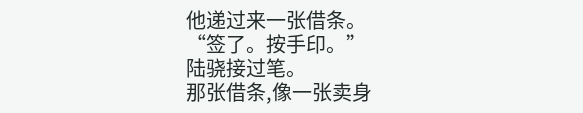他递过来一张借条。
“签了。按手印。”
陆骁接过笔。
那张借条,像一张卖身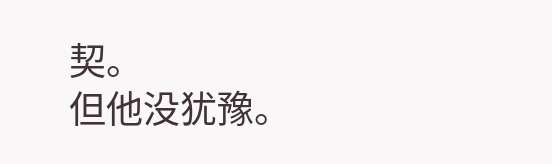契。
但他没犹豫。